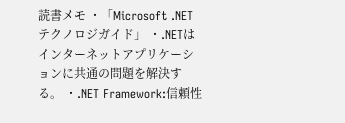読書メモ ・「Microsoft .NETテクノロジガイド」 ・.NETはインターネットアプリケーションに共通の問題を解決する。 ・.NET Framework:信頼性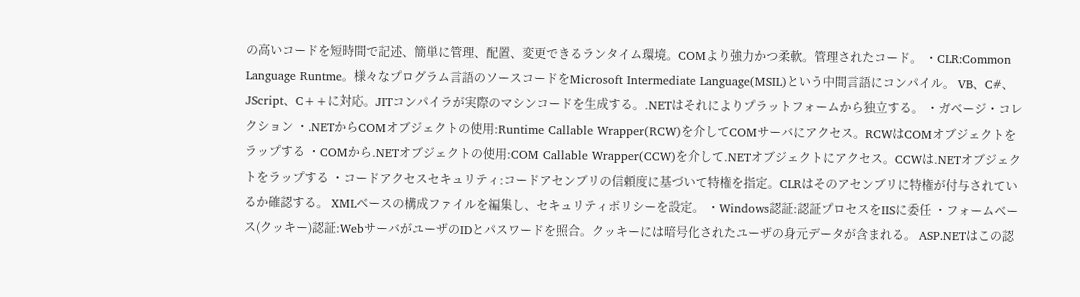の高いコードを短時間で記述、簡単に管理、配置、変更できるランタイム環境。COMより強力かつ柔軟。管理されたコード。 ・CLR:Common Language Runtme。様々なプログラム言語のソースコードをMicrosoft Intermediate Language(MSIL)という中間言語にコンパイル。 VB、C#、JScript、C++に対応。JITコンパイラが実際のマシンコードを生成する。.NETはそれによりプラットフォームから独立する。 ・ガベージ・コレクション ・.NETからCOMオブジェクトの使用:Runtime Callable Wrapper(RCW)を介してCOMサーバにアクセス。RCWはCOMオブジェクトをラップする ・COMから.NETオブジェクトの使用:COM Callable Wrapper(CCW)を介して.NETオブジェクトにアクセス。CCWは.NETオブジェクトをラップする ・コードアクセスセキュリティ:コードアセンブリの信頼度に基づいて特権を指定。CLRはそのアセンブリに特権が付与されているか確認する。 XMLベースの構成ファイルを編集し、セキュリティポリシーを設定。 ・Windows認証:認証プロセスをIISに委任 ・フォームベース(クッキー)認証:WebサーバがユーザのIDとパスワードを照合。クッキーには暗号化されたユーザの身元データが含まれる。 ASP.NETはこの認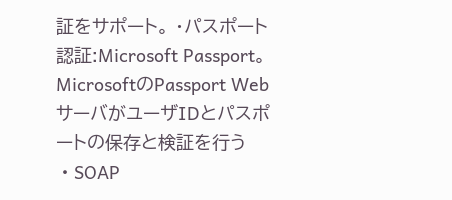証をサポート。 ・パスポート認証:Microsoft Passport。MicrosoftのPassport WebサーバがユーザIDとパスポートの保存と検証を行う ・SOAP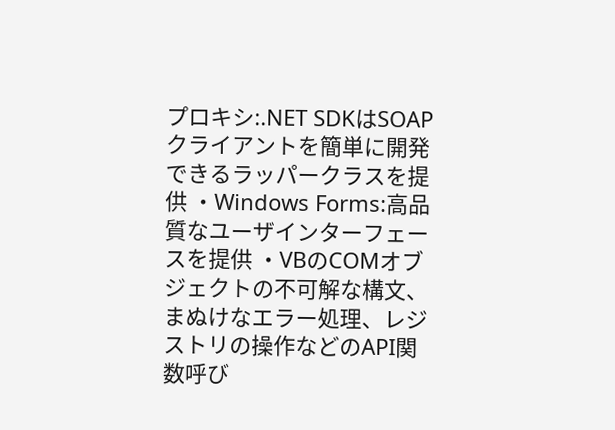プロキシ:.NET SDKはSOAPクライアントを簡単に開発できるラッパークラスを提供 ・Windows Forms:高品質なユーザインターフェースを提供 ・VBのCOMオブジェクトの不可解な構文、まぬけなエラー処理、レジストリの操作などのAPI関数呼び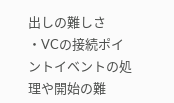出しの難しさ ・VCの接続ポイントイベントの処理や開始の難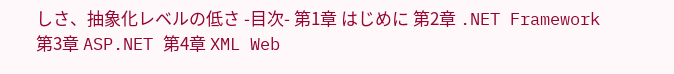しさ、抽象化レベルの低さ -目次- 第1章 はじめに 第2章 .NET Framework 第3章 ASP.NET 第4章 XML Web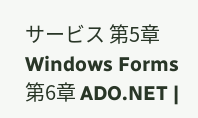サービス 第5章 Windows Forms 第6章 ADO.NET |